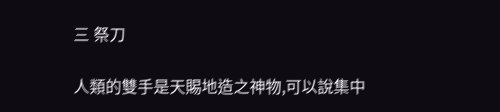三 祭刀

人類的雙手是天賜地造之神物,可以說集中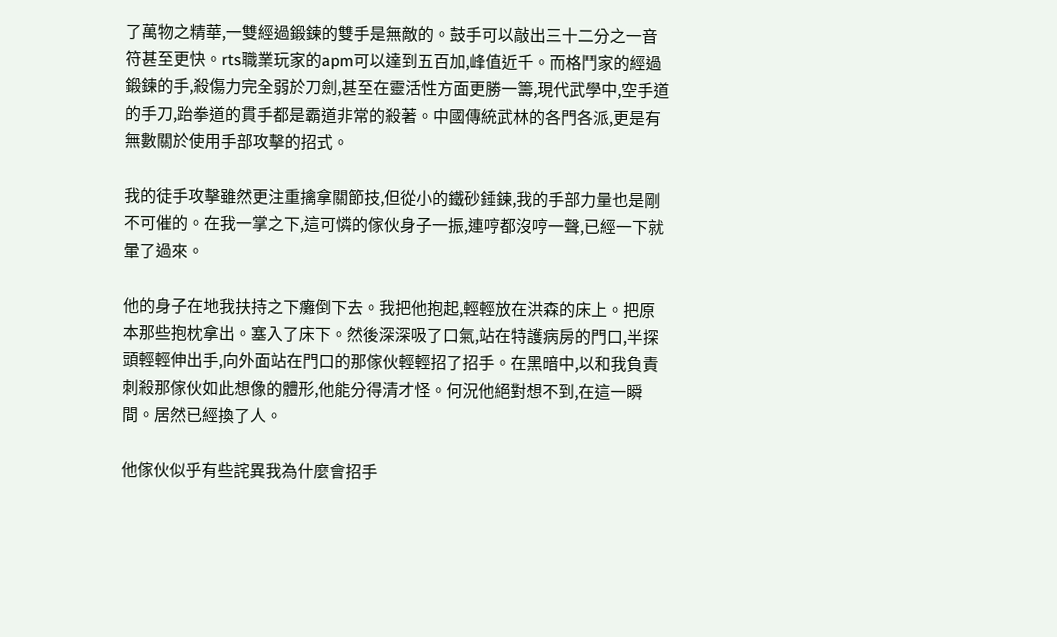了萬物之精華,一雙經過鍛鍊的雙手是無敵的。鼓手可以敲出三十二分之一音符甚至更快。rts職業玩家的apm可以達到五百加,峰值近千。而格鬥家的經過鍛鍊的手,殺傷力完全弱於刀劍,甚至在靈活性方面更勝一籌,現代武學中,空手道的手刀,跆拳道的貫手都是霸道非常的殺著。中國傳統武林的各門各派,更是有無數關於使用手部攻擊的招式。

我的徒手攻擊雖然更注重擒拿關節技,但從小的鐵砂錘鍊,我的手部力量也是剛不可催的。在我一掌之下,這可憐的傢伙身子一振,連哼都沒哼一聲,已經一下就暈了過來。

他的身子在地我扶持之下癱倒下去。我把他抱起,輕輕放在洪森的床上。把原本那些抱枕拿出。塞入了床下。然後深深吸了口氣,站在特護病房的門口,半探頭輕輕伸出手,向外面站在門口的那傢伙輕輕招了招手。在黑暗中,以和我負責刺殺那傢伙如此想像的體形,他能分得清才怪。何況他絕對想不到,在這一瞬間。居然已經換了人。

他傢伙似乎有些詫異我為什麼會招手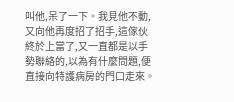叫他,呆了一下。我見他不動,又向他再度招了招手,這傢伙終於上當了,又一直都是以手勢聯絡的,以為有什麼問題,便直接向特護病房的門口走來。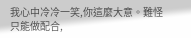我心中冷冷一笑,你這麼大意。難怪只能做配合,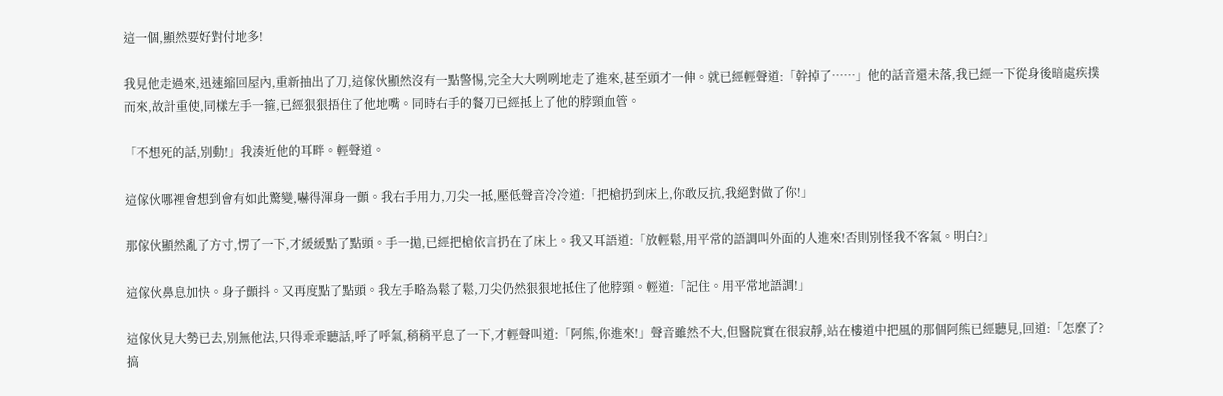這一個,顯然要好對付地多!

我見他走過來,迅速縮回屋內,重新抽出了刀,這傢伙顯然沒有一點警惕,完全大大咧咧地走了進來,甚至頭才一伸。就已經輕聲道:「幹掉了……」他的話音還未落,我已經一下從身後暗處疾撲而來,故計重使,同樣左手一箍,已經狠狠捂住了他地嘴。同時右手的餐刀已經抵上了他的脖頸血管。

「不想死的話,別動!」我湊近他的耳畔。輕聲道。

這傢伙哪裡會想到會有如此驚變,嚇得渾身一顫。我右手用力,刀尖一抵,壓低聲音冷冷道:「把槍扔到床上,你敢反抗,我絕對做了你!」

那傢伙顯然亂了方寸,愣了一下,才緩緩點了點頭。手一拋,已經把槍依言扔在了床上。我又耳語道:「放輕鬆,用平常的語調叫外面的人進來!否則別怪我不客氣。明白?」

這傢伙鼻息加快。身子顫抖。又再度點了點頭。我左手略為鬆了鬆,刀尖仍然狠狠地抵住了他脖頸。輕道:「記住。用平常地語調!」

這傢伙見大勢已去,別無他法,只得乖乖聽話,呼了呼氣,稍稍平息了一下,才輕聲叫道:「阿熊,你進來!」聲音雖然不大,但醫院實在很寂靜,站在樓道中把風的那個阿熊已經聽見,回道:「怎麼了?搞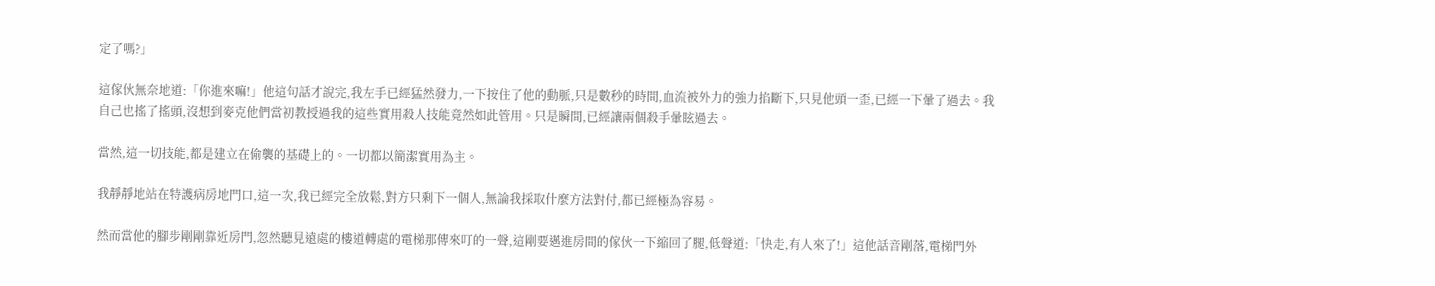定了嗎?」

這傢伙無奈地道:「你進來嘛!」他這句話才說完,我左手已經猛然發力,一下按住了他的動脈,只是數秒的時間,血流被外力的強力掐斷下,只見他頭一歪,已經一下暈了過去。我自己也搖了搖頭,沒想到麥克他們當初教授過我的這些實用殺人技能竟然如此管用。只是瞬間,已經讓兩個殺手暈眩過去。

當然,這一切技能,都是建立在偷襲的基礎上的。一切都以簡潔實用為主。

我靜靜地站在特護病房地門口,這一次,我已經完全放鬆,對方只剩下一個人,無論我採取什麼方法對付,都已經極為容易。

然而當他的腳步剛剛靠近房門,忽然聽見遠處的樓道轉處的電梯那傳來叮的一聲,這剛要邁進房間的傢伙一下縮回了腿,低聲道:「快走,有人來了!」這他話音剛落,電梯門外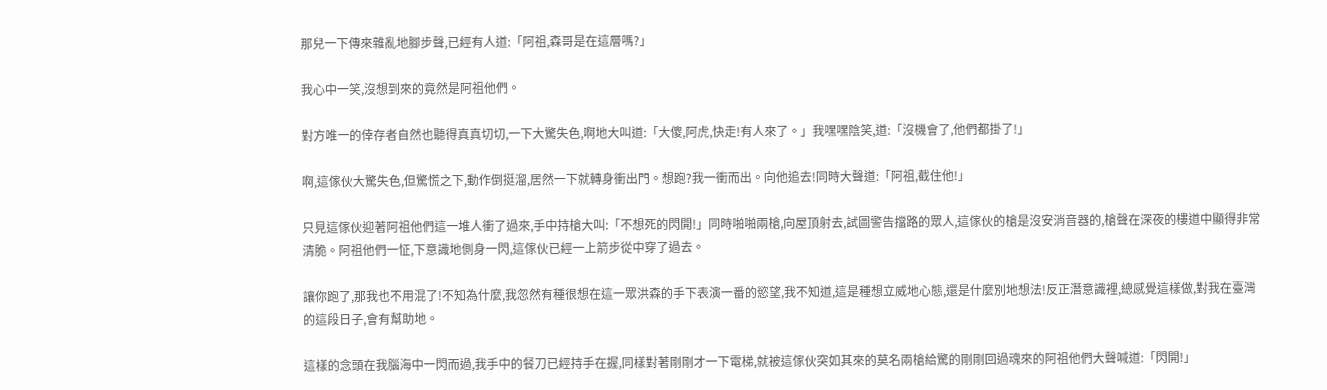那兒一下傳來雜亂地腳步聲,已經有人道:「阿祖,森哥是在這層嗎?」

我心中一笑,沒想到來的竟然是阿祖他們。

對方唯一的倖存者自然也聽得真真切切,一下大驚失色,啊地大叫道:「大傻,阿虎,快走!有人來了。」我嘿嘿陰笑,道:「沒機會了,他們都掛了!」

啊,這傢伙大驚失色,但驚慌之下,動作倒挺溜,居然一下就轉身衝出門。想跑?我一衝而出。向他追去!同時大聲道:「阿祖,截住他!」

只見這傢伙迎著阿祖他們這一堆人衝了過來,手中持槍大叫:「不想死的閃開!」同時啪啪兩槍,向屋頂射去,試圖警告擋路的眾人,這傢伙的槍是沒安消音器的,槍聲在深夜的樓道中顯得非常清脆。阿祖他們一怔,下意識地側身一閃,這傢伙已經一上箭步從中穿了過去。

讓你跑了,那我也不用混了!不知為什麼,我忽然有種很想在這一眾洪森的手下表演一番的慾望,我不知道,這是種想立威地心態,還是什麼別地想法!反正潛意識裡,總感覺這樣做,對我在臺灣的這段日子,會有幫助地。

這樣的念頭在我腦海中一閃而過,我手中的餐刀已經持手在握,同樣對著剛剛才一下電梯,就被這傢伙突如其來的莫名兩槍給驚的剛剛回過魂來的阿祖他們大聲喊道:「閃開!」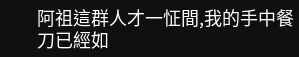阿祖這群人才一怔間,我的手中餐刀已經如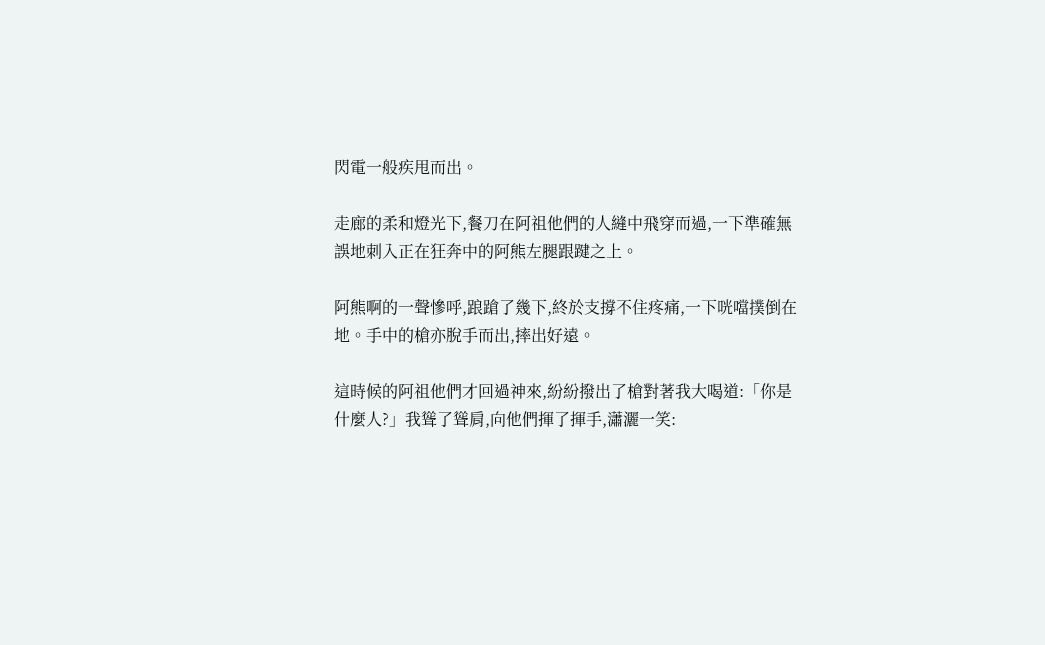閃電一般疾甩而出。

走廊的柔和燈光下,餐刀在阿祖他們的人縫中飛穿而過,一下準確無誤地刺入正在狂奔中的阿熊左腿跟踺之上。

阿熊啊的一聲慘呼,踉蹌了幾下,終於支撐不住疼痛,一下咣噹撲倒在地。手中的槍亦脫手而出,摔出好遠。

這時候的阿祖他們才回過神來,紛紛撥出了槍對著我大喝道:「你是什麼人?」我聳了聳肩,向他們揮了揮手,瀟灑一笑: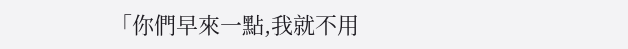「你們早來一點,我就不用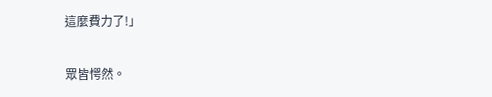這麼費力了!」

眾皆愕然。